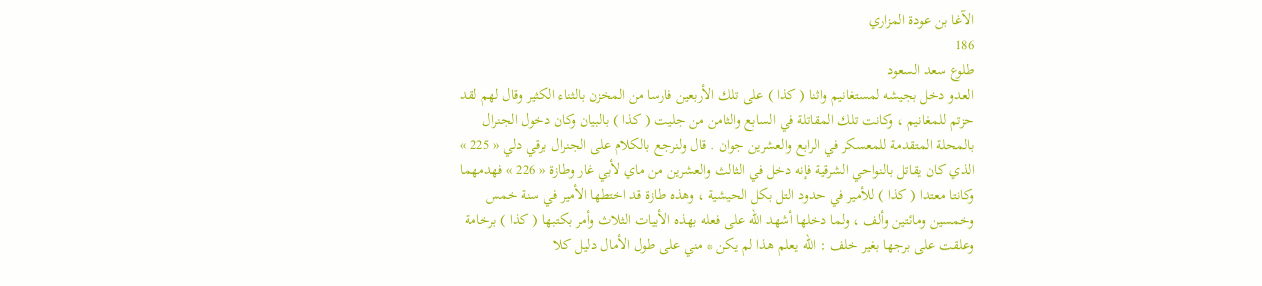الآغا بن عودة المزاري
186
طلوع سعد السعود
العدو دخل بجيشه لمستغانيم واثنا ( كذا ) على تلك الأربعين فارسا من المخزن بالثناء الكثير وقال لهم لقد حزتم للمغانيم ، وكانت تلك المقاتلة في السابع والثامن من جليت ( كذا ) بالبيان وكان دخول الجنرال بالمحلة المتقدمة للمعسكر في الرابع والعشرين جوان . قال ولنرجع بالكلام على الجنرال برقي دلي « 225 » الذي كان يقاتل بالنواحي الشرقية فإنه دخل في الثالث والعشرين من ماي لأبي غار وطازة « 226 » فهدمهما وكانتا معتدا ( كذا ) للأمير في حدود التل بكل الحيشية ، وهذه طازة قد اختطها الأمير في سنة خمس وخمسين ومائتين وألف ، ولما دخلها أشهد اللّه على فعله بهذه الأبيات الثلاث وأمر بكتبها ( كذا ) برخامة وعلقت على برجها بغير خلف : اللّه يعلم هذا لم يكن * مني على طول الأمال دليل كلا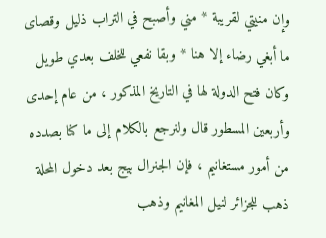وإن منيتي لقريبة * مني وأصبح في التراب ذليل وقصاى ما أبغي رضاء إلا هنا * وبقا نفعي للخلف بعدي طويل وكان فتح الدولة لها في التاريخ المذكور ، من عام إحدى وأربعين المسطور قال ولنرجع بالكلام إلى ما كنا بصدده من أمور مستغانيم ، فإن الجنرال بيج بعد دخول المحلة ذهب للجزائر لنيل المغانيم وذهب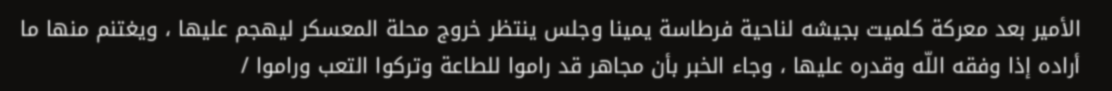الأمير بعد معركة كلميت بجيشه لناحية فرطاسة يمينا وجلس ينتظر خروج محلة المعسكر ليهجم عليها ، ويغتنم منها ما أراده إذا وفقه اللّه وقدره عليها ، وجاء الخبر بأن مجاهر قد راموا للطاعة وتركوا التعب وراموا /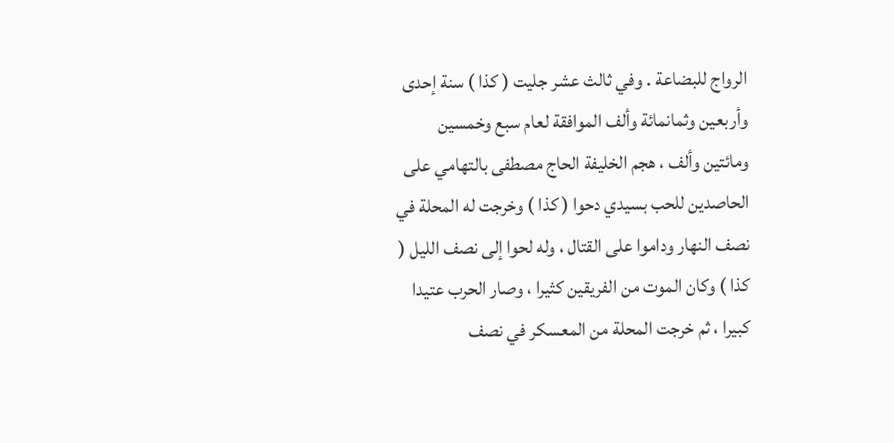الرواج للبضاعة . وفي ثالث عشر جليت ( كذا ) سنة إحدى وأربعين وثمانمائة وألف الموافقة لعام سبع وخمسين ومائتين وألف ، هجم الخليفة الحاج مصطفى بالتهامي على الحاصدين للحب بسيدي دحوا ( كذا ) وخرجت له المحلة في نصف النهار وداموا على القتال ، وله لحوا إلى نصف الليل ( كذا ) وكان الموت من الفريقين كثيرا ، وصار الحرب عتيدا كبيرا ، ثم خرجت المحلة من المعسكر في نصف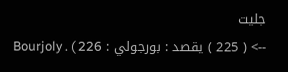جليت
--> ( 225 ) يقصد : بورجولي : Bourjoly . ( 226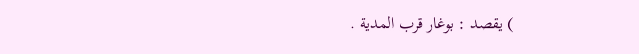) يقصد : بوغار قرب المدية .